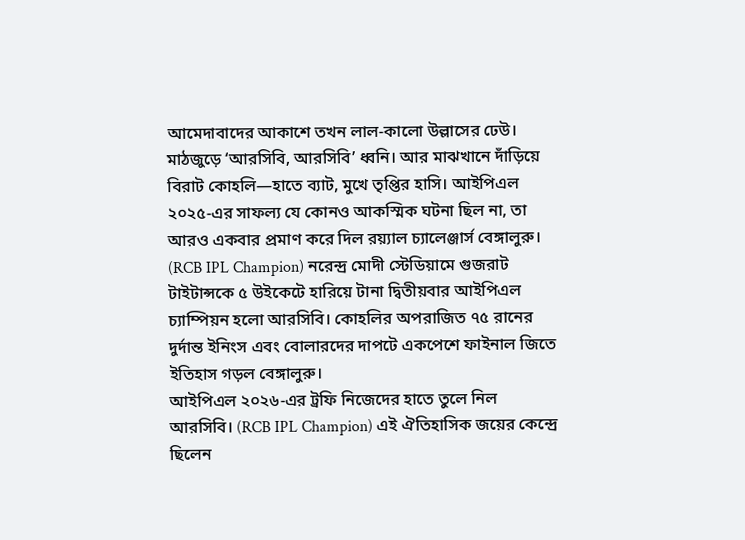আমেদাবাদের আকাশে তখন লাল-কালো উল্লাসের ঢেউ। মাঠজুড়ে ‘আরসিবি, আরসিবি’ ধ্বনি। আর মাঝখানে দাঁড়িয়ে বিরাট কোহলি—হাতে ব্যাট, মুখে তৃপ্তির হাসি। আইপিএল ২০২৫-এর সাফল্য যে কোনও আকস্মিক ঘটনা ছিল না, তা আরও একবার প্রমাণ করে দিল রয়্যাল চ্যালেঞ্জার্স বেঙ্গালুরু। (RCB IPL Champion) নরেন্দ্র মোদী স্টেডিয়ামে গুজরাট টাইটান্সকে ৫ উইকেটে হারিয়ে টানা দ্বিতীয়বার আইপিএল চ্যাম্পিয়ন হলো আরসিবি। কোহলির অপরাজিত ৭৫ রানের দুর্দান্ত ইনিংস এবং বোলারদের দাপটে একপেশে ফাইনাল জিতে ইতিহাস গড়ল বেঙ্গালুরু।
আইপিএল ২০২৬-এর ট্রফি নিজেদের হাতে তুলে নিল আরসিবি। (RCB IPL Champion) এই ঐতিহাসিক জয়ের কেন্দ্রে ছিলেন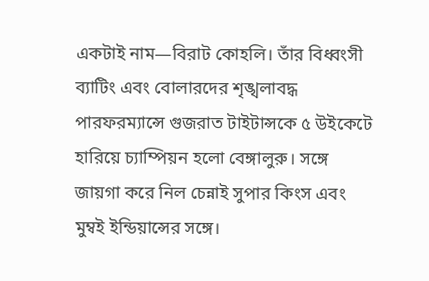একটাই নাম—বিরাট কোহলি। তাঁর বিধ্বংসী ব্যাটিং এবং বোলারদের শৃঙ্খলাবদ্ধ পারফরম্যান্সে গুজরাত টাইটান্সকে ৫ উইকেটে হারিয়ে চ্যাম্পিয়ন হলো বেঙ্গালুরু। সঙ্গে জায়গা করে নিল চেন্নাই সুপার কিংস এবং মুম্বই ইন্ডিয়ান্সের সঙ্গে।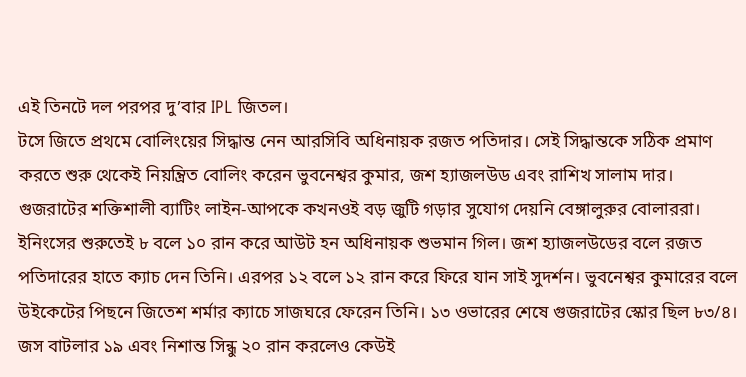এই তিনটে দল পরপর দু’বার IPL জিতল।
টসে জিতে প্রথমে বোলিংয়ের সিদ্ধান্ত নেন আরসিবি অধিনায়ক রজত পতিদার। সেই সিদ্ধান্তকে সঠিক প্রমাণ করতে শুরু থেকেই নিয়ন্ত্রিত বোলিং করেন ভুবনেশ্বর কুমার, জশ হ্যাজলউড এবং রাশিখ সালাম দার। গুজরাটের শক্তিশালী ব্যাটিং লাইন-আপকে কখনওই বড় জুটি গড়ার সুযোগ দেয়নি বেঙ্গালুরুর বোলাররা।
ইনিংসের শুরুতেই ৮ বলে ১০ রান করে আউট হন অধিনায়ক শুভমান গিল। জশ হ্যাজলউডের বলে রজত পতিদারের হাতে ক্যাচ দেন তিনি। এরপর ১২ বলে ১২ রান করে ফিরে যান সাই সুদর্শন। ভুবনেশ্বর কুমারের বলে উইকেটের পিছনে জিতেশ শর্মার ক্যাচে সাজঘরে ফেরেন তিনি। ১৩ ওভারের শেষে গুজরাটের স্কোর ছিল ৮৩/৪।
জস বাটলার ১৯ এবং নিশান্ত সিন্ধু ২০ রান করলেও কেউই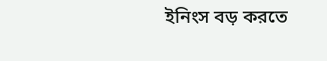ইনিংস বড় করতে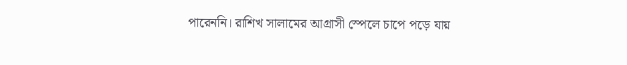পারেননি। রাশিখ সালামের আগ্রাসী স্পেলে চাপে পড়ে যায়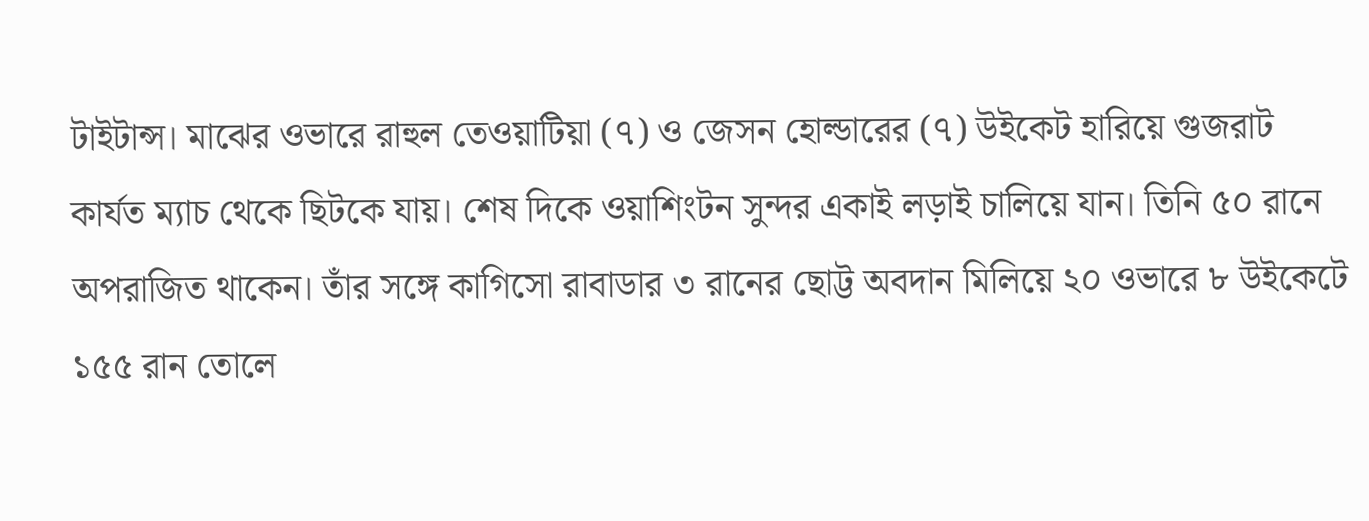টাইটান্স। মাঝের ওভারে রাহুল তেওয়াটিয়া (৭) ও জেসন হোল্ডারের (৭) উইকেট হারিয়ে গুজরাট কার্যত ম্যাচ থেকে ছিটকে যায়। শেষ দিকে ওয়াশিংটন সুন্দর একাই লড়াই চালিয়ে যান। তিনি ৫০ রানে অপরাজিত থাকেন। তাঁর সঙ্গে কাগিসো রাবাডার ৩ রানের ছোট্ট অবদান মিলিয়ে ২০ ওভারে ৮ উইকেটে ১৫৫ রান তোলে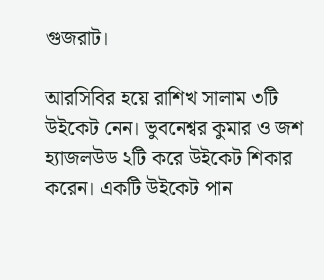গুজরাট।

আরসিবির হয়ে রাশিখ সালাম ৩টি উইকেট নেন। ভুবনেশ্বর কুমার ও জশ হ্যাজলউড ২টি করে উইকেট শিকার করেন। একটি উইকেট পান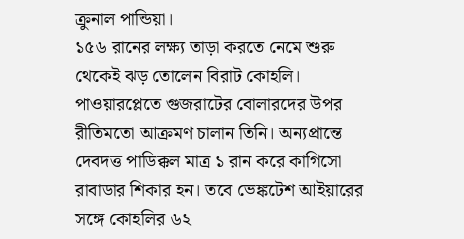ক্রুনাল পান্ডিয়া।
১৫৬ রানের লক্ষ্য তাড়া করতে নেমে শুরু থেকেই ঝড় তোলেন বিরাট কোহলি। পাওয়ারপ্লেতে গুজরাটের বোলারদের উপর রীতিমতো আক্রমণ চালান তিনি। অন্যপ্রান্তে দেবদত্ত পাডিক্কল মাত্র ১ রান করে কাগিসো রাবাডার শিকার হন। তবে ভেঙ্কটেশ আইয়ারের সঙ্গে কোহলির ৬২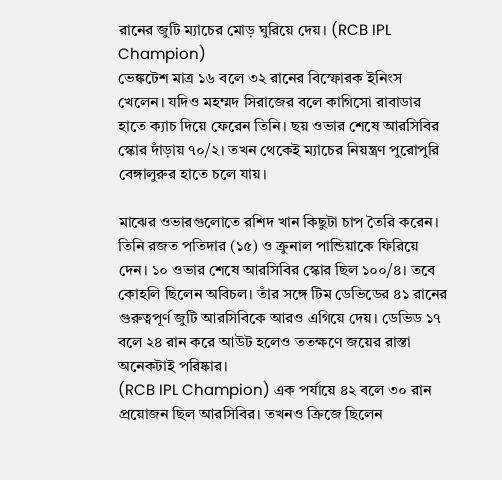রানের জুটি ম্যাচের মোড় ঘুরিয়ে দেয়। (RCB IPL Champion)
ভেঙ্কটেশ মাত্র ১৬ বলে ৩২ রানের বিস্ফোরক ইনিংস খেলেন। যদিও মহম্মদ সিরাজের বলে কাগিসো রাবাডার হাতে ক্যাচ দিয়ে ফেরেন তিনি। ছয় ওভার শেষে আরসিবির স্কোর দাঁড়ায় ৭০/২। তখন থেকেই ম্যাচের নিয়ন্ত্রণ পুরোপুরি বেঙ্গালুরুর হাতে চলে যায়।

মাঝের ওভারগুলোতে রশিদ খান কিছুটা চাপ তৈরি করেন। তিনি রজত পতিদার (১৫) ও ক্রুনাল পান্ডিয়াকে ফিরিয়ে দেন। ১০ ওভার শেষে আরসিবির স্কোর ছিল ১০০/৪। তবে কোহলি ছিলেন অবিচল। তাঁর সঙ্গে টিম ডেভিডের ৪১ রানের গুরুত্বপূর্ণ জুটি আরসিবিকে আরও এগিয়ে দেয়। ডেভিড ১৭ বলে ২৪ রান করে আউট হলেও ততক্ষণে জয়ের রাস্তা অনেকটাই পরিষ্কার।
(RCB IPL Champion) এক পর্যায়ে ৪২ বলে ৩০ রান প্রয়োজন ছিল আরসিবির। তখনও ক্রিজে ছিলেন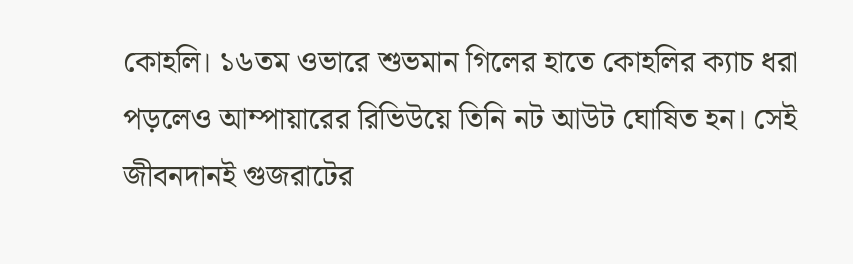কোহলি। ১৬তম ওভারে শুভমান গিলের হাতে কোহলির ক্যাচ ধরা পড়লেও আম্পায়ারের রিভিউয়ে তিনি নট আউট ঘোষিত হন। সেই জীবনদানই গুজরাটের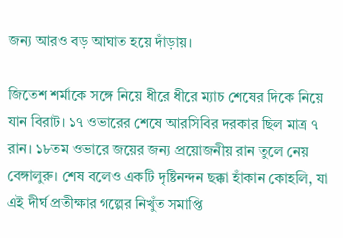জন্য আরও বড় আঘাত হয়ে দাঁড়ায়।

জিতেশ শর্মাকে সঙ্গে নিয়ে ধীরে ধীরে ম্যাচ শেষের দিকে নিয়ে যান বিরাট। ১৭ ওভারের শেষে আরসিবির দরকার ছিল মাত্র ৭ রান। ১৮তম ওভারে জয়ের জন্য প্রয়োজনীয় রান তুলে নেয় বেঙ্গালুরু। শেষ বলেও একটি দৃষ্টিনন্দন ছক্কা হাঁকান কোহলি, যা এই দীর্ঘ প্রতীক্ষার গল্পের নিখুঁত সমাপ্তি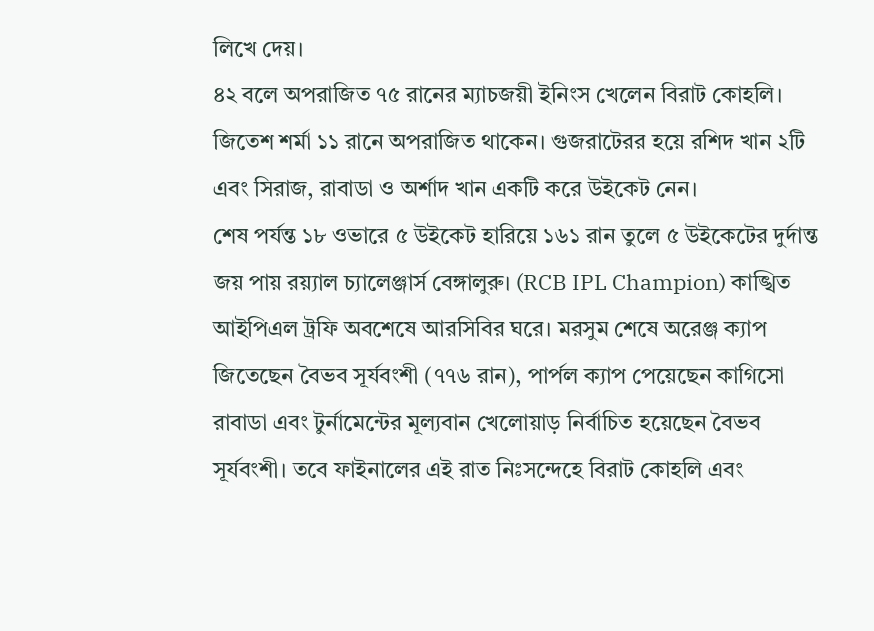লিখে দেয়।
৪২ বলে অপরাজিত ৭৫ রানের ম্যাচজয়ী ইনিংস খেলেন বিরাট কোহলি। জিতেশ শর্মা ১১ রানে অপরাজিত থাকেন। গুজরাটেরর হয়ে রশিদ খান ২টি এবং সিরাজ, রাবাডা ও অর্শাদ খান একটি করে উইকেট নেন।
শেষ পর্যন্ত ১৮ ওভারে ৫ উইকেট হারিয়ে ১৬১ রান তুলে ৫ উইকেটের দুর্দান্ত জয় পায় রয়্যাল চ্যালেঞ্জার্স বেঙ্গালুরু। (RCB IPL Champion) কাঙ্খিত আইপিএল ট্রফি অবশেষে আরসিবির ঘরে। মরসুম শেষে অরেঞ্জ ক্যাপ জিতেছেন বৈভব সূর্যবংশী (৭৭৬ রান), পার্পল ক্যাপ পেয়েছেন কাগিসো রাবাডা এবং টুর্নামেন্টের মূল্যবান খেলোয়াড় নির্বাচিত হয়েছেন বৈভব সূর্যবংশী। তবে ফাইনালের এই রাত নিঃসন্দেহে বিরাট কোহলি এবং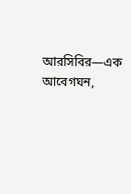আরসিবির—এক আবেগঘন,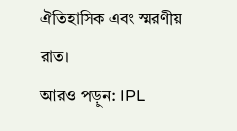ঐতিহাসিক এবং স্মরণীয় রাত।
আরও পড়ুন: IPL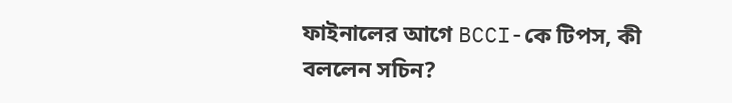ফাইনালের আগে BCCI-কে টিপস, কী বললেন সচিন?